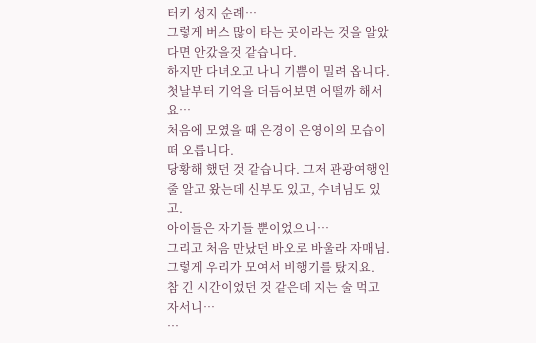터키 성지 순례…
그렇게 버스 많이 타는 곳이라는 것을 알았다면 안갔을것 같습니다.
하지만 다녀오고 나니 기쁨이 밀려 옵니다.
첫날부터 기억을 더듬어보면 어떨까 해서요…
처음에 모였을 때 은경이 은영이의 모습이 떠 오릅니다.
당황해 했던 것 같습니다. 그저 관광여행인줄 알고 왔는데 신부도 있고, 수녀님도 있고.
아이들은 자기들 뿐이었으니…
그리고 처음 만났던 바오로 바울라 자매님.
그렇게 우리가 모여서 비행기를 탔지요.
참 긴 시간이었던 것 같은데 지는 술 먹고 자서니…
…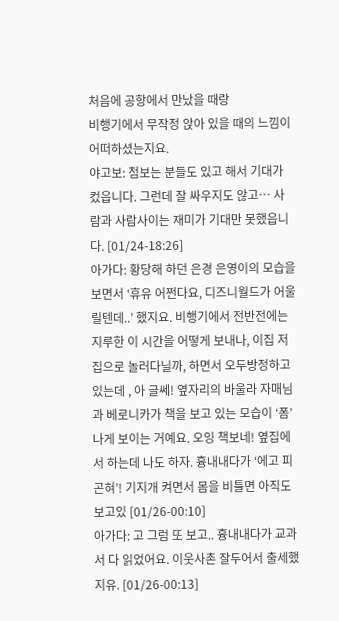처음에 공항에서 만났을 때랑
비행기에서 무작정 앉아 있을 때의 느낌이 어떠하셨는지요.
야고보: 첨보는 분들도 있고 해서 기대가 컸읍니다. 그런데 잘 싸우지도 않고… 사람과 사람사이는 재미가 기대만 못했읍니다. [01/24-18:26]
아가다: 황당해 하던 은경 은영이의 모습을 보면서 ‘휴유 어쩐다요, 디즈니월드가 어울릴텐데..’ 했지요. 비행기에서 전반전에는 지루한 이 시간을 어떻게 보내나, 이집 저집으로 놀러다닐까, 하면서 오두방정하고 있는데 , 아 글쎄! 옆자리의 바울라 자매님과 베로니카가 책을 보고 있는 모습이 ‘폼’나게 보이는 거예요. 오잉 책보네! 옆집에서 하는데 나도 하자. 흉내내다가 ‘에고 피곤혀’! 기지개 켜면서 몸을 비틀면 아직도 보고있 [01/26-00:10]
아가다: 고 그럼 또 보고.. 흉내내다가 교과서 다 읽었어요. 이웃사촌 잘두어서 출세했지유. [01/26-00:13]